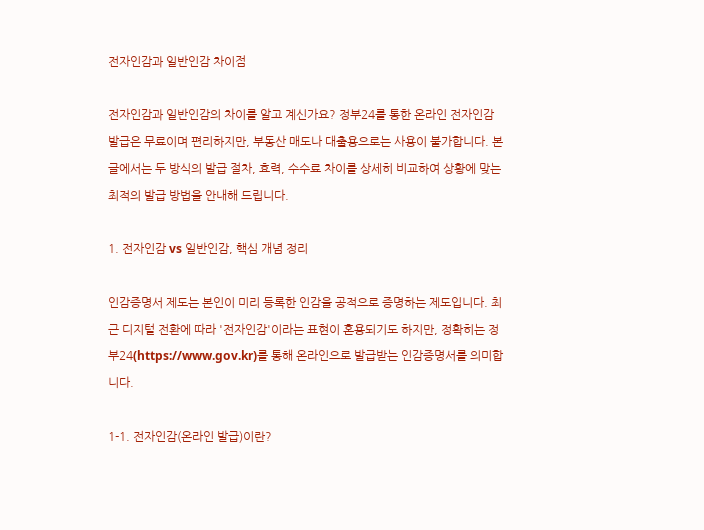전자인감과 일반인감 차이점

전자인감과 일반인감의 차이를 알고 계신가요? 정부24를 통한 온라인 전자인감 발급은 무료이며 편리하지만, 부동산 매도나 대출용으로는 사용이 불가합니다. 본 글에서는 두 방식의 발급 절차, 효력, 수수료 차이를 상세히 비교하여 상황에 맞는 최적의 발급 방법을 안내해 드립니다.

1. 전자인감 vs 일반인감, 핵심 개념 정리

인감증명서 제도는 본인이 미리 등록한 인감을 공적으로 증명하는 제도입니다. 최근 디지털 전환에 따라 '전자인감'이라는 표현이 혼용되기도 하지만, 정확히는 정부24(https://www.gov.kr)를 통해 온라인으로 발급받는 인감증명서를 의미합니다.

1-1. 전자인감(온라인 발급)이란?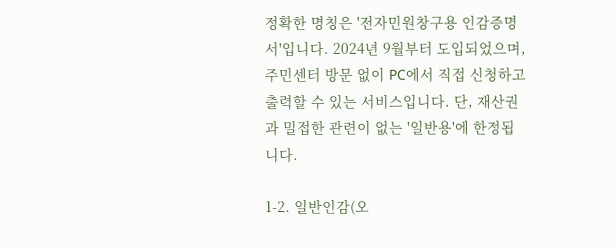정확한 명칭은 '전자민원창구용 인감증명서'입니다. 2024년 9월부터 도입되었으며, 주민센터 방문 없이 PC에서 직접 신청하고 출력할 수 있는 서비스입니다. 단, 재산권과 밀접한 관련이 없는 '일반용'에 한정됩니다.

1-2. 일반인감(오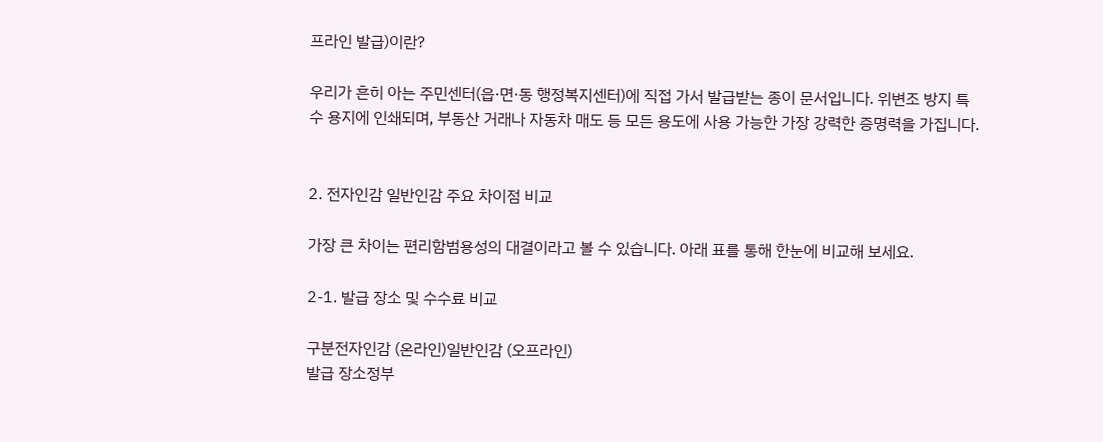프라인 발급)이란?

우리가 흔히 아는 주민센터(읍·면·동 행정복지센터)에 직접 가서 발급받는 종이 문서입니다. 위변조 방지 특수 용지에 인쇄되며, 부동산 거래나 자동차 매도 등 모든 용도에 사용 가능한 가장 강력한 증명력을 가집니다.


2. 전자인감 일반인감 주요 차이점 비교

가장 큰 차이는 편리함범용성의 대결이라고 볼 수 있습니다. 아래 표를 통해 한눈에 비교해 보세요.

2-1. 발급 장소 및 수수료 비교

구분전자인감 (온라인)일반인감 (오프라인)
발급 장소정부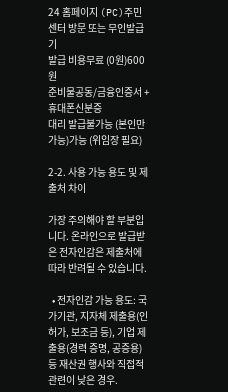24 홈페이지 (PC)주민센터 방문 또는 무인발급기
발급 비용무료 (0원)600원
준비물공동/금융인증서 + 휴대폰신분증
대리 발급불가능 (본인만 가능)가능 (위임장 필요)

2-2. 사용 가능 용도 및 제출처 차이

가장 주의해야 할 부분입니다. 온라인으로 발급받은 전자인감은 제출처에 따라 반려될 수 있습니다.

  • 전자인감 가능 용도: 국가기관, 지자체 제출용(인허가, 보조금 등), 기업 제출용(경력 증명, 공증용) 등 재산권 행사와 직접적 관련이 낮은 경우.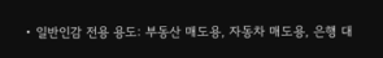• 일반인감 전용 용도: 부동산 매도용, 자동차 매도용, 은행 대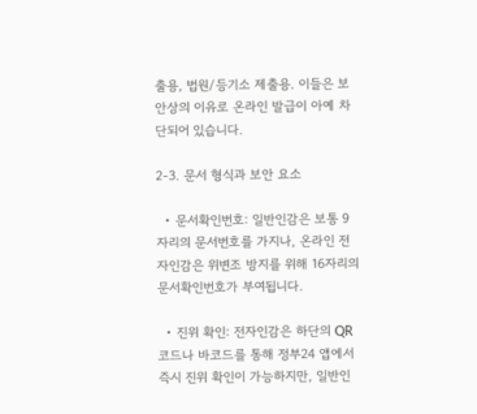출용, 법원/등기소 제출용. 이들은 보안상의 이유로 온라인 발급이 아예 차단되어 있습니다.

2-3. 문서 형식과 보안 요소

  • 문서확인번호: 일반인감은 보통 9자리의 문서번호를 가지나, 온라인 전자인감은 위변조 방지를 위해 16자리의 문서확인번호가 부여됩니다.

  • 진위 확인: 전자인감은 하단의 QR코드나 바코드를 통해 정부24 앱에서 즉시 진위 확인이 가능하지만, 일반인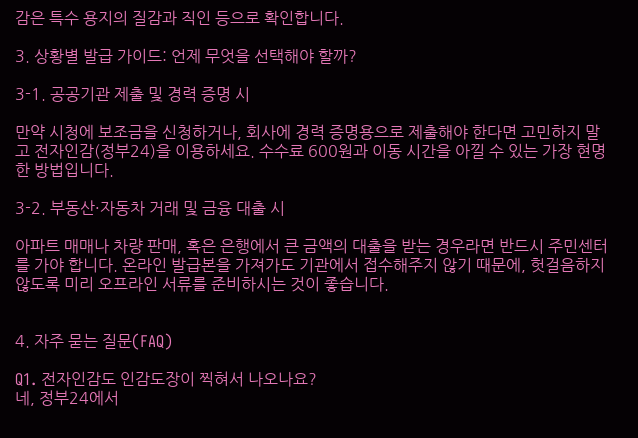감은 특수 용지의 질감과 직인 등으로 확인합니다.

3. 상황별 발급 가이드: 언제 무엇을 선택해야 할까?

3-1. 공공기관 제출 및 경력 증명 시

만약 시청에 보조금을 신청하거나, 회사에 경력 증명용으로 제출해야 한다면 고민하지 말고 전자인감(정부24)을 이용하세요. 수수료 600원과 이동 시간을 아낄 수 있는 가장 현명한 방법입니다.

3-2. 부동산·자동차 거래 및 금융 대출 시

아파트 매매나 차량 판매, 혹은 은행에서 큰 금액의 대출을 받는 경우라면 반드시 주민센터를 가야 합니다. 온라인 발급본을 가져가도 기관에서 접수해주지 않기 때문에, 헛걸음하지 않도록 미리 오프라인 서류를 준비하시는 것이 좋습니다.


4. 자주 묻는 질문(FAQ)

Q1. 전자인감도 인감도장이 찍혀서 나오나요?
네, 정부24에서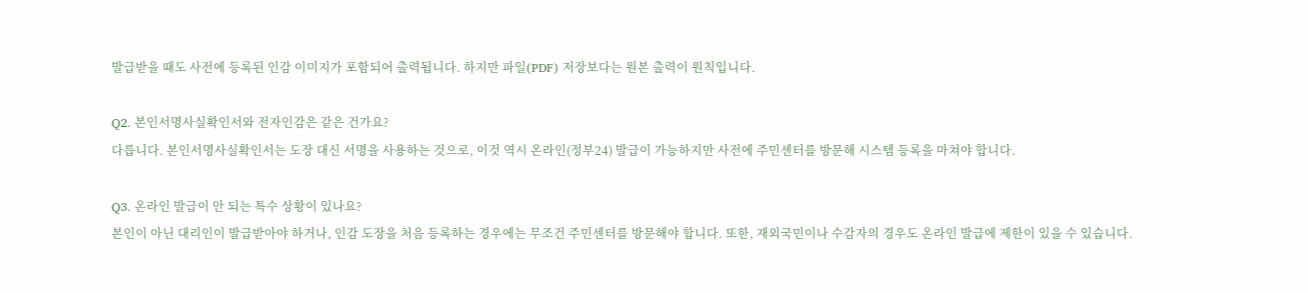발급받을 때도 사전에 등록된 인감 이미지가 포함되어 출력됩니다. 하지만 파일(PDF) 저장보다는 원본 출력이 원칙입니다.

Q2. 본인서명사실확인서와 전자인감은 같은 건가요?
다릅니다. 본인서명사실확인서는 도장 대신 서명을 사용하는 것으로, 이것 역시 온라인(정부24) 발급이 가능하지만 사전에 주민센터를 방문해 시스템 등록을 마쳐야 합니다.

Q3. 온라인 발급이 안 되는 특수 상황이 있나요?
본인이 아닌 대리인이 발급받아야 하거나, 인감 도장을 처음 등록하는 경우에는 무조건 주민센터를 방문해야 합니다. 또한, 재외국민이나 수감자의 경우도 온라인 발급에 제한이 있을 수 있습니다.